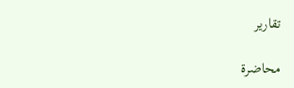تقارير

محاضرة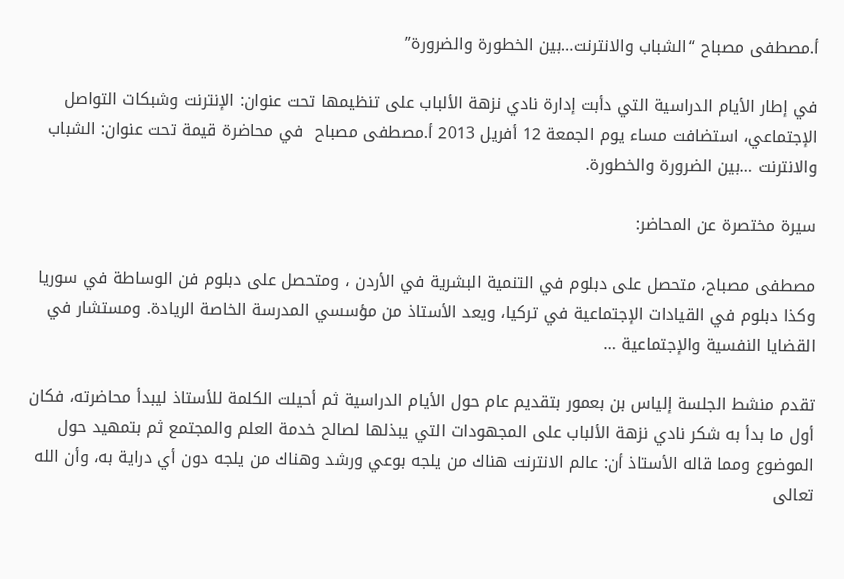أ.مصطفى مصباح “الشباب والانترنت…بين الخطورة والضرورة”

في إطار الأيام الدراسية التي دأبت إدارة نادي نزهة الألباب على تنظيمها تحت عنوان: الإنترنت وشبكات التواصل الإجتماعي، استضافت مساء يوم الجمعة 12 أفريل 2013 أ.مصطفى مصباح  في محاضرة قيمة تحت عنوان: الشباب والانترنت …بين الضرورة والخطورة.

سيرة مختصرة عن المحاضر:

مصطفى مصباح، متحصل على دبلوم في التنمية البشرية في الأردن ، ومتحصل على دبلوم فن الوساطة في سوريا وكذا دبلوم في القيادات الإجتماعية في تركيا، ويعد الأستاذ من مؤسسي المدرسة الخاصة الريادة. ومستشار في القضايا النفسية والإجتماعية …

تقدم منشط الجلسة إلياس بن بعمور بتقديم عام حول الأيام الدراسية ثم أحيلت الكلمة للأستاذ ليبدأ محاضرته، فكان أول ما بدأ به شكر نادي نزهة الألباب على المجهودات التي يبذلها لصالح خدمة العلم والمجتمع ثم بتمهيد حول الموضوع ومما قاله الأستاذ أن: عالم الانترنت هناك من يلجه بوعي ورشد وهناك من يلجه دون أي دراية به، وأن الله تعالى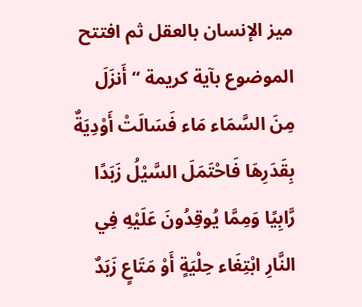ميز الإنسان بالعقل ثم افتتح الموضوع بآية كريمة “أَنزَلَ مِنَ السَّمَاء مَاء فَسَالَتْ أَوْدِيَةٌ بِقَدَرِهَا فَاحْتَمَلَ السَّيْلُ زَبَدًا رَّابِيًا وَمِمَّا يُوقِدُونَ عَلَيْهِ فِي النَّارِ ابْتِغَاء حِلْيَةٍ أَوْ مَتَاعٍ زَبَدٌ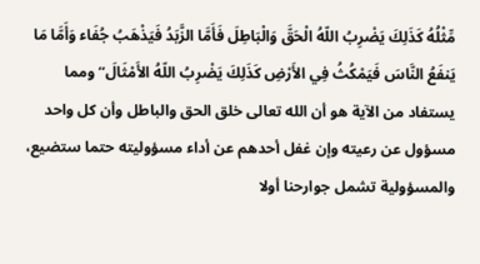مِّثْلُهُ كَذَلِكَ يَضْرِبُ اللّهُ الْحَقَّ وَالْبَاطِلَ فَأَمَّا الزَّبَدُ فَيَذْهَبُ جُفَاء وَأَمَّا مَا يَنفَعُ النَّاسَ فَيَمْكُثُ فِي الأَرْضِ كَذَلِكَ يَضْرِبُ اللّهُ الأَمْثَالَ” ومما يستفاد من الآية هو أن الله تعالى خلق الحق والباطل وأن كل واحد مسؤول عن رعيته وإن غفل أحدهم عن أداء مسؤوليته حتما ستضيع، والمسؤولية تشمل جوارحنا أولا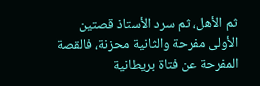ثم الأهل، ثم سرد الأستاذ قصتين الأولى مفرحة والثانية محزنة، فالقصة المفرحة عن فتاة بريطانية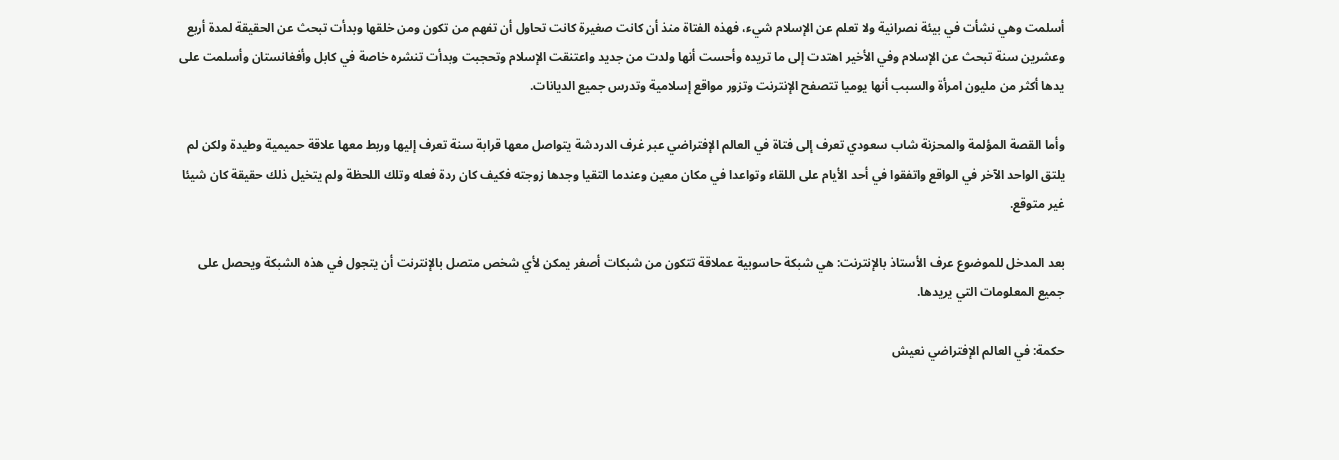أسلمت وهي نشأت في بيئة نصرانية ولا تعلم عن الإسلام شيء، فهذه الفتاة منذ أن كانت صغيرة كانت تحاول أن تفهم من تكون ومن خلقها وبدأت تبحث عن الحقيقة لمدة أربع وعشرين سنة تبحث عن الإسلام وفي الأخير اهتدت إلى ما تريده وأحست أنها ولدت من جديد واعتنقت الإسلام وتحجبت وبدأت تنشره خاصة في كابل وأفغانستان وأسلمت على يدها أكثر من مليون امرأة والسبب أنها يوميا تتصفح الإنترنت وتزور مواقع إسلامية وتدرس جميع الديانات.

وأما القصة المؤلمة والمحزنة شاب سعودي تعرف إلى فتاة في العالم الإفتراضي عبر غرف الدردشة يتواصل معها قرابة سنة تعرف إليها وربط معها علاقة حميمية وطيدة ولكن لم يلتق الواحد الآخر في الواقع واتفقوا في أحد الأيام على اللقاء وتواعدا في مكان معين وعندما التقيا وجدها زوجته فكيف كان ردة فعله وتلك اللحظة ولم يتخيل ذلك حقيقة كان شيئا غير متوقع.

بعد المدخل للموضوع عرف الأستاذ بالإنترنت: هي شبكة حاسوبية عملاقة تتكون من شبكات أصغر يمكن لأي شخص متصل بالإنترنت أن يتجول في هذه الشبكة ويحصل على جميع المعلومات التي يريدها.

حكمة: في العالم الإفتراضي نعيش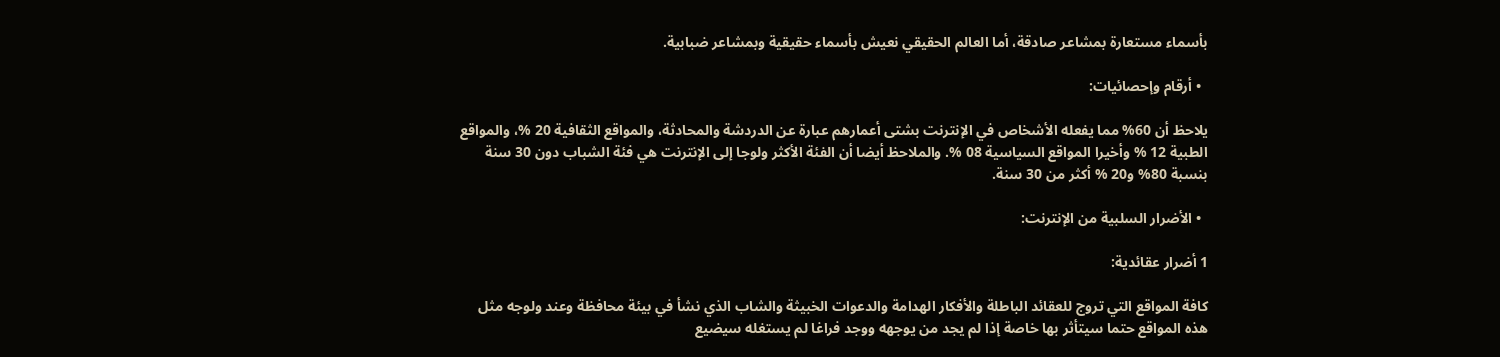بأسماء مستعارة بمشاعر صادقة، أما العالم الحقيقي نعيش بأسماء حقيقية وبمشاعر ضبابية.

  • أرقام وإحصائيات:

يلاحظ أن 60% مما يفعله الأشخاص في الإنترنت بشتى أعمارهم عبارة عن الدردشة والمحادثة، والمواقع الثقافية 20 %، والمواقع الطبية 12 % وأخيرا المواقع السياسية 08 %. والملاحظ أيضا أن الفئة الأكثر ولوجا إلى الإنترنت هي فئة الشباب دون 30 سنة بنسبة 80% و20 % أكثر من 30 سنة.

  • الأضرار السلبية من الإنترنت:

1 أضرار عقائدية:

كافة المواقع التي تروج للعقائد الباطلة والأفكار الهدامة والدعوات الخبيثة والشاب الذي نشأ في بيئة محافظة وعند ولوجه مثل هذه المواقع حتما سيتأثر بها خاصة إذا لم يجد من يوجهه ووجد فراغا لم يستغله سيضيع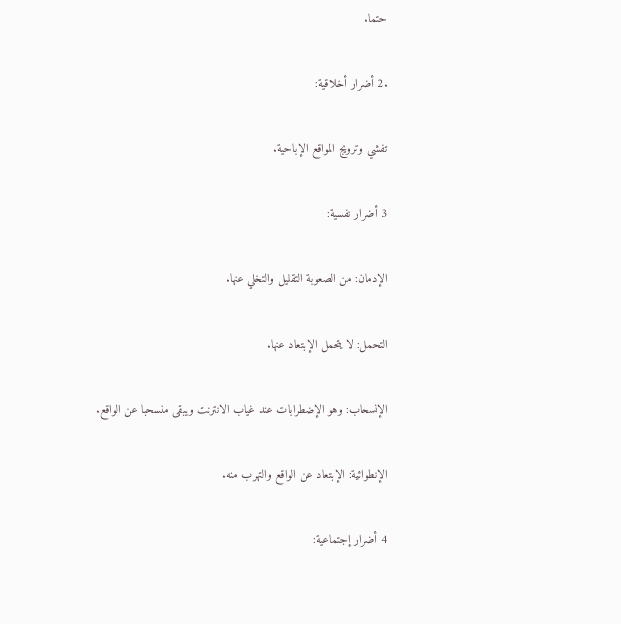حتما.

.2 أضرار أخلاقية:

تفشي وترويج المواقع الإباحية.

3 أضرار نفسية:

الإدمان: من الصعوبة التقليل والتخلي عنها.

التحمل: لا يتحمل الإبتعاد عنها.

الإنسحاب: وهو الإضطرابات عند غياب الانترنت ويبقى منسحبا عن الواقع.

الإنطوائية: الإبتعاد عن الواقع والتهرب منه.

4 أضرار إجتماعية: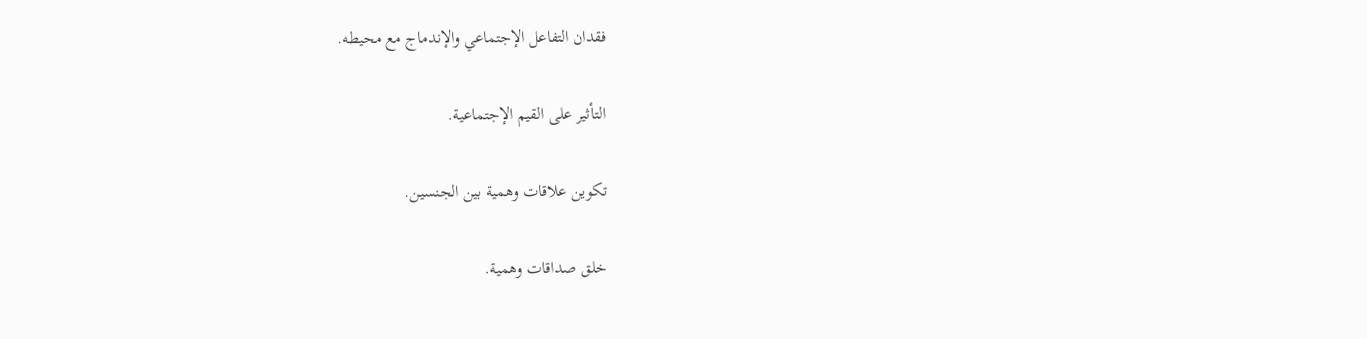فقدان التفاعل الإجتماعي والإندماج مع محيطه.

التأثير على القيم الإجتماعية.

تكوين علاقات وهمية بين الجنسين.

خلق صداقات وهمية.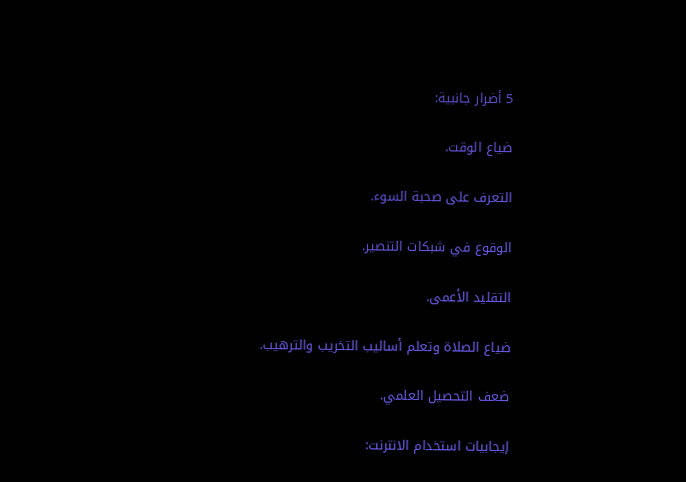5 أضرار جانبية:

ضياع الوقت.

التعرف على صحبة السوء.

الوقوع في شبكات التنصير.

التقليد الأعمى.

ضياع الصلاة وتعلم أساليب التخريب والترهيب.

ضعف التحصيل العلمي.

إيجابيات استخدام الانترنت: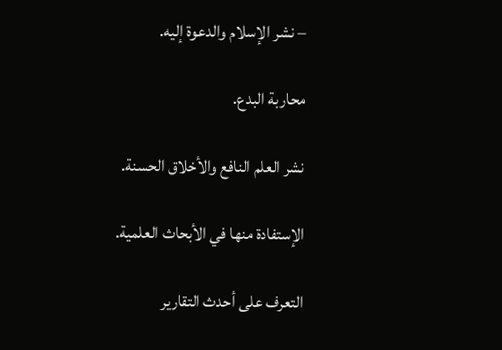– نشر الإسلام والدعوة إليه.

محاربة البدع.

نشر العلم النافع والأخلاق الحسنة.

الإستفادة منها في الأبحاث العلمية.

التعرف على أحدث التقارير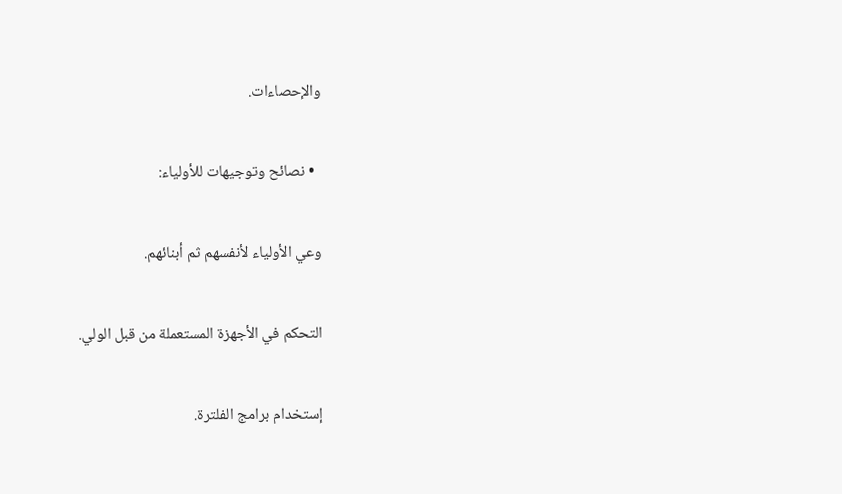والإحصاءات.

  • نصائح وتوجيهات للأولياء:

وعي الأولياء لأنفسهم ثم أبنائهم.

التحكم في الأجهزة المستعملة من قبل الولي.

إستخدام برامج الفلترة.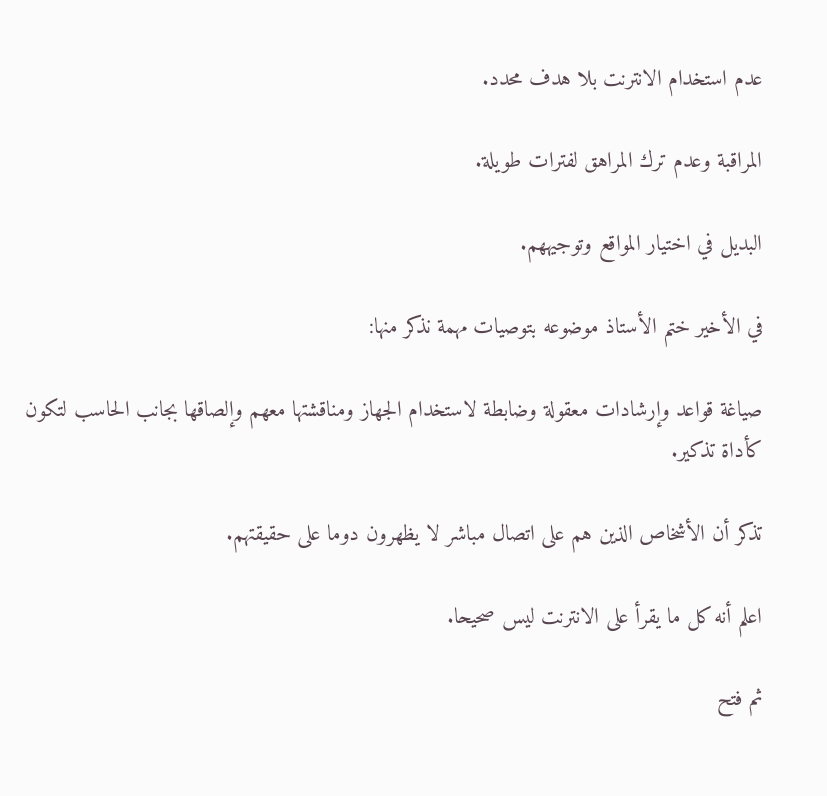عدم استخدام الانترنت بلا هدف محدد.

المراقبة وعدم ترك المراهق لفترات طويلة.

البديل في اختيار المواقع وتوجيههم.

في الأخير ختم الأستاذ موضوعه بتوصيات مهمة نذكر منها:

صياغة قواعد وإرشادات معقولة وضابطة لاستخدام الجهاز ومناقشتها معهم وإلصاقها بجانب الحاسب لتكون كأداة تذكير.

تذكر أن الأشخاص الذين هم على اتصال مباشر لا يظهرون دوما على حقيقتهم.

اعلم أنه كل ما يقرأ على الانترنت ليس صحيحا.

ثم فتح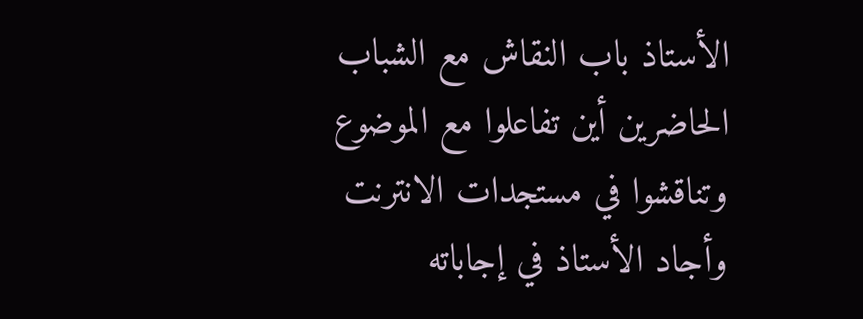الأستاذ باب النقاش مع الشباب الحاضرين أين تفاعلوا مع الموضوع وتناقشوا في مستجدات الانترنت وأجاد الأستاذ في إجاباته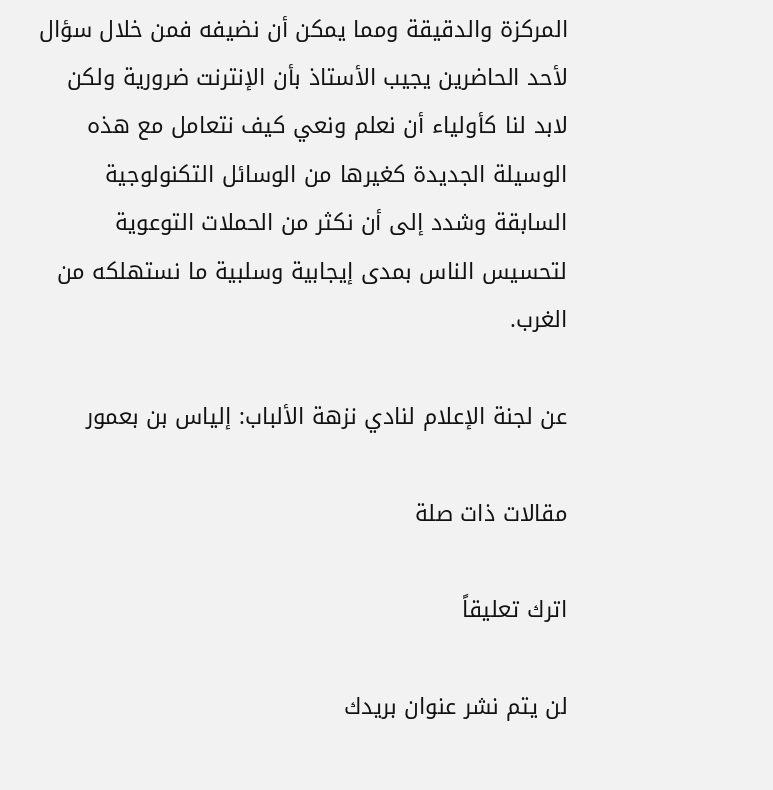المركزة والدقيقة ومما يمكن أن نضيفه فمن خلال سؤال لأحد الحاضرين يجيب الأستاذ بأن الإنترنت ضرورية ولكن لابد لنا كأولياء أن نعلم ونعي كيف نتعامل مع هذه الوسيلة الجديدة كغيرها من الوسائل التكنولوجية السابقة وشدد إلى أن نكثر من الحملات التوعوية لتحسيس الناس بمدى إيجابية وسلبية ما نستهلكه من الغرب.

عن لجنة الإعلام لنادي نزهة الألباب: إلياس بن بعمور

مقالات ذات صلة

اترك تعليقاً

لن يتم نشر عنوان بريدك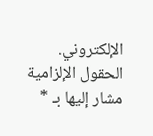الإلكتروني. الحقول الإلزامية مشار إليها بـ *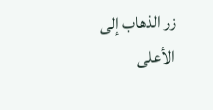زر الذهاب إلى الأعلى